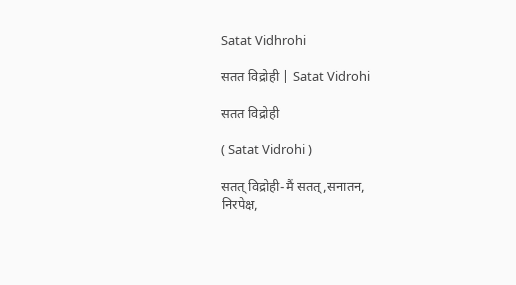Satat Vidhrohi

सतत विद्रोही | Satat Vidrohi

सतत विद्रोही

( Satat Vidrohi )

सतत् विद्रोही-मैं सतत्,सनातन,
निरपेक्ष,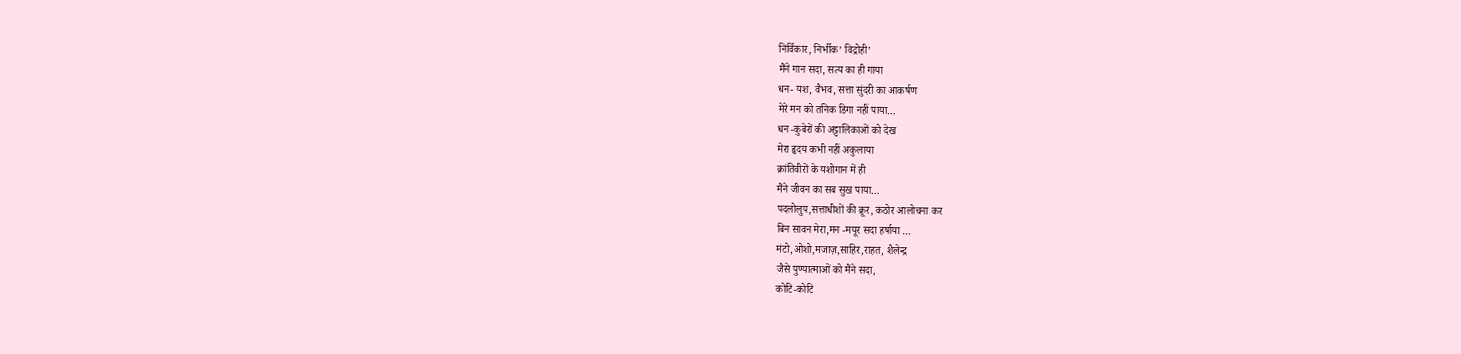निर्विकार, निर्भीक’ विद्रोही’
मैंने गान सदा, सत्य का ही गाया
धन- यश, वैभव, सत्ता सुंदरी का आकर्षण
मेरे मन को तनिक डिगा नहीं पाया…
धन -कुबेरों की अट्टालिकाओं को देख
मेरा हृदय कभी नहीं अकुलाया
क्रांतिवीरों के यशोगान में ही
मैंने जीवन का सब सुख पाया…
पदलोलुप,सत्ताधीशों की क्रूर, कठोर आलोचना कर
बिन सावन मेरा,मन -मयूर सदा हर्षाया …
मंटो,ओशो,मजाज़,साहिर,राहत, शैलेन्द्र
जैसे पुण्यात्माओं को मैंने सदा,
कोटि-कोटि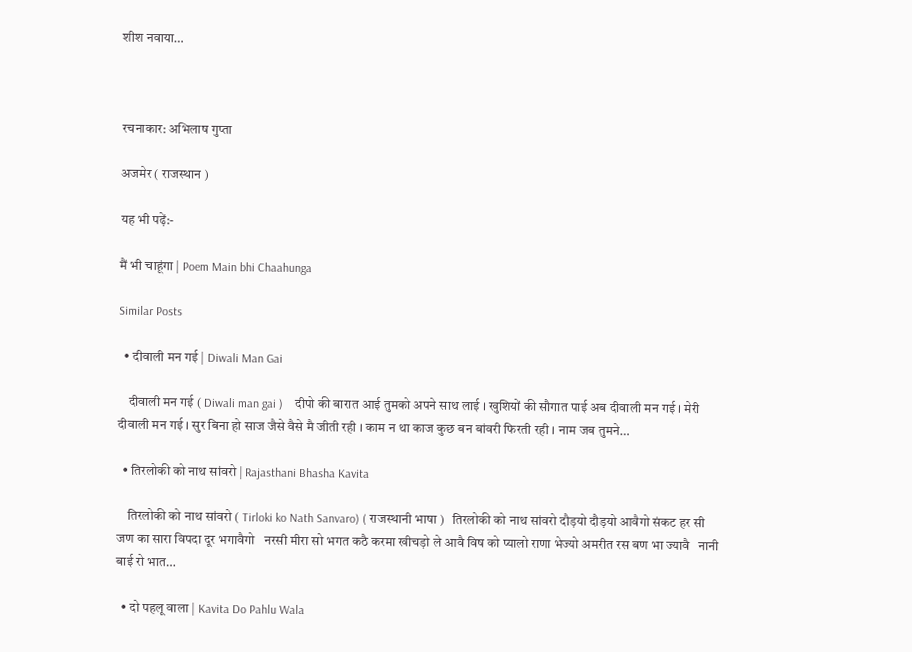शीश नवाया…



रचनाकार: अभिलाष गुप्ता

अजमेर ( राजस्थान )

यह भी पढ़ें:-

मैं भी चाहूंगा | Poem Main bhi Chaahunga

Similar Posts

  • दीवाली मन गई | Diwali Man Gai

    दीवाली मन गई ( Diwali man gai )    दीपो की बारात आई तुमको अपने साथ लाई । खुशियों की सौगात पाई अब दीवाली मन गई । मेरी दीवाली मन गई । सुर बिना हो साज जैसे वैसे मै जीती रही । काम न था काज कुछ बन बांवरी फिरती रही । नाम जब तुमने…

  • तिरलोकी को नाथ सांवरो | Rajasthani Bhasha Kavita

    तिरलोकी को नाथ सांवरो ( Tirloki ko Nath Sanvaro) ( राजस्थानी भाषा )   तिरलोकी को नाथ सांवरो दौड़यो दौड़यो आवैगो संकट हर सी जण का सारा विपदा दूर भगावैगो   नरसी मीरा सो भगत कठै करमा खीचड़ो ले आवै विष को प्यालो राणा भेज्यो अमरीत रस बण भा ज्यावै   नानी बाई रो भात…

  • दो पहलू वाला | Kavita Do Pahlu Wala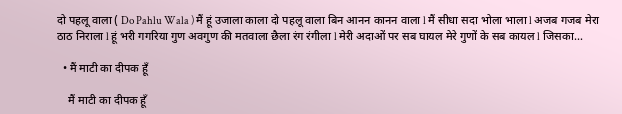दो पहलू वाला ( Do Pahlu Wala ) मैं हूं उजाला काला दो पहलू वाला बिन आनन कानन वाला l मैं सीधा सदा भोला भाला l अजब गजब मेरा ठाठ निराला l हूं भरी गगरिया गुण अवगुण की मतवाला छैला रंग रंगीला l मेरी अदाओं पर सब घायल मेरे गुणों के सब कायल l जिसका…

  • मैं माटी का दीपक हूँ

    मैं माटी का दीपक हूँ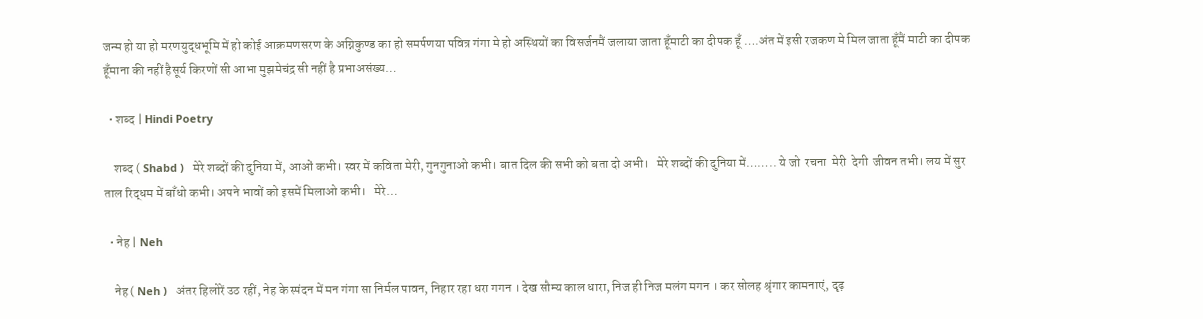जन्म हो या हो मरणयुद्धभूमि में हो कोई आक्रमणसरण के अग्निकुण्ड का हो समर्पणया पवित्र गंगा मे हो अस्थियों का विसर्जनमैं जलाया जाता हूँमाटी का दीपक हूँ ….अंत में इसी रजकण मे मिल जाता हूँमैं माटी का दीपक हूँमाना की नहीं हैसूर्य किरणों सी आभा मुझमेचंद्र सी नहीं है प्रभाअसंख्य…

  • शब्द | Hindi Poetry

    शब्द ( Shabd )   मेरे शब्दों की दुनिया में, आओं कभी। स्वर में कविता मेरी, गुनगुनाओ कभी। बात दिल की सभी को बता दो अभी।   मेरे शब्दों की दुनिया में…….. ये जो  रचना  मेरी  देगी  जीवन तभी। लय में सुर ताल रिद्धम में बाँधो कभी। अपने भावों को इसमें मिलाओ कभी।   मेरे…

  • नेह | Neh

    नेह ( Neh )   अंतर हिलोरें उठ रहीं, नेह के स्पंदन में मन गंगा सा निर्मल पावन, निहार रहा धरा गगन । देख सौम्य काल धारा, निज ही निज मलंग मगन । कर सोलह श्रृंगार कामनाएं, दृढ़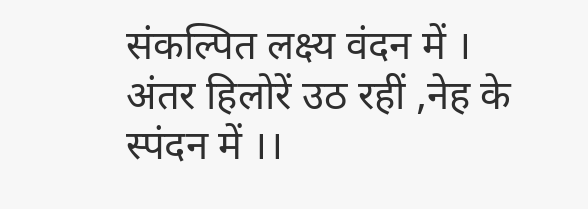संकल्पित लक्ष्य वंदन में । अंतर हिलोरें उठ रहीं ,नेह के स्पंदन में ।।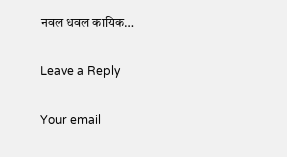नवल धवल कायिक…

Leave a Reply

Your email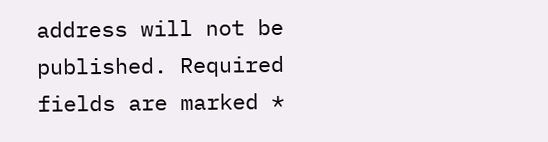address will not be published. Required fields are marked *